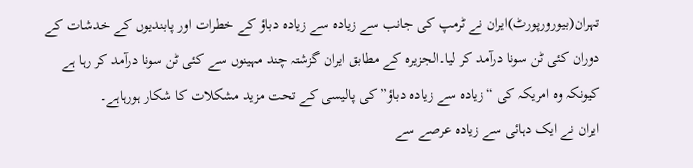تہران(بیورورپورٹ)ایران نے ٹرمپ کی جانب سے زیادہ سے زیادہ دباؤ کے خطرات اور پابندیوں کے خدشات کے دوران کئی ٹن سونا درآمد کر لیا۔الجزیرہ کے مطابق ایران گزشتہ چند مہینوں سے کئی ٹن سونا درآمد کر رہا ہے کیونکہ وہ امریکہ کی “زیادہ سے زیادہ دباؤ”کی پالیسی کے تحت مزید مشکلات کا شکار ہورہاہے۔
ایران نے ایک دہائی سے زیادہ عرصے سے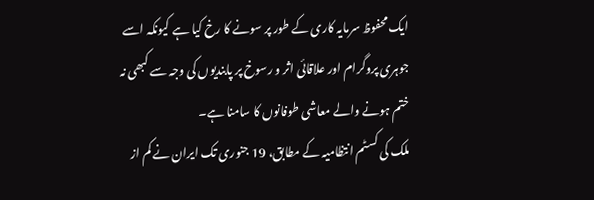ایک محفوظ سرمایہ کاری کے طور پر سونے کا رخ کیا ہے کیونکہ اسے جوہری پروگرام اور علاقائی اثر و رسوخ پر پابندیوں کی وجہ سے کبھی نہ ختم ہونے والے معاشی طوفانوں کا سامنا ہے۔
ملک کی کسٹم انتظامیہ کے مطابق، 19 جنوری تک ایران نے کم از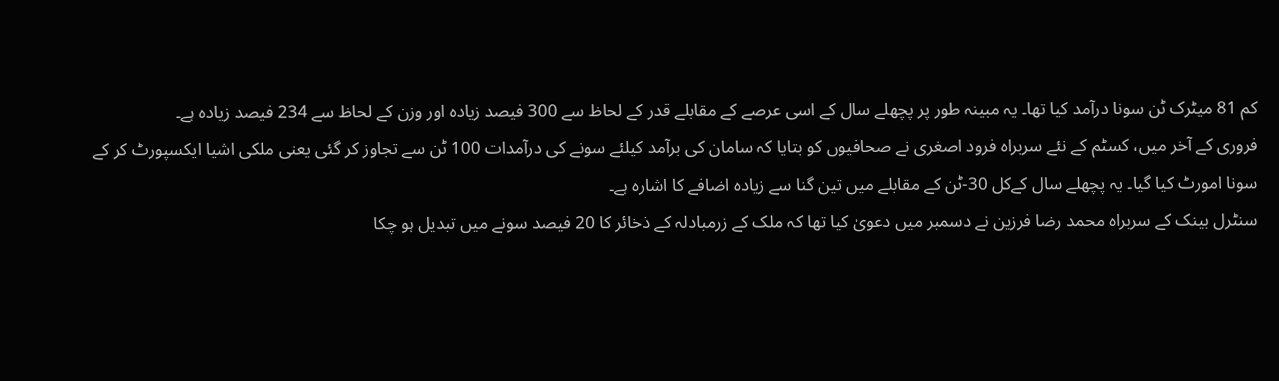کم 81 میٹرک ٹن سونا درآمد کیا تھا۔ یہ مبینہ طور پر پچھلے سال کے اسی عرصے کے مقابلے قدر کے لحاظ سے 300 فیصد زیادہ اور وزن کے لحاظ سے 234 فیصد زیادہ ہے۔
فروری کے آخر میں، کسٹم کے نئے سربراہ فرود اصغری نے صحافیوں کو بتایا کہ سامان کی برآمد کیلئے سونے کی درآمدات 100 ٹن سے تجاوز کر گئی یعنی ملکی اشیا ایکسپورٹ کر کے سونا امورٹ کیا گیا۔ یہ پچھلے سال کےکل 30-ٹن کے مقابلے میں تین گنا سے زیادہ اضافے کا اشارہ ہے۔
سنٹرل بینک کے سربراہ محمد رضا فرزین نے دسمبر میں دعویٰ کیا تھا کہ ملک کے زرمبادلہ کے ذخائر کا 20 فیصد سونے میں تبدیل ہو چکا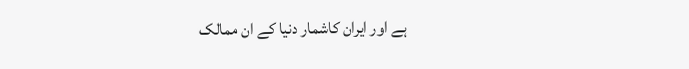ہے اور ایران کاشمار دنیا کے ان ممالک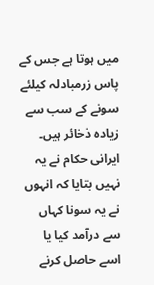میں ہوتا ہے جس کے پاس زرمبادلہ کیلئے سونے کے سب سے زیادہ ذخائر ہیں۔ ایرانی حکام نے یہ نہیں بتایا کہ انہوں نے یہ سونا کہاں سے درآمد کیا یا اسے حاصل کرنے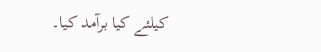کیلئے کیا برآمد کیا۔